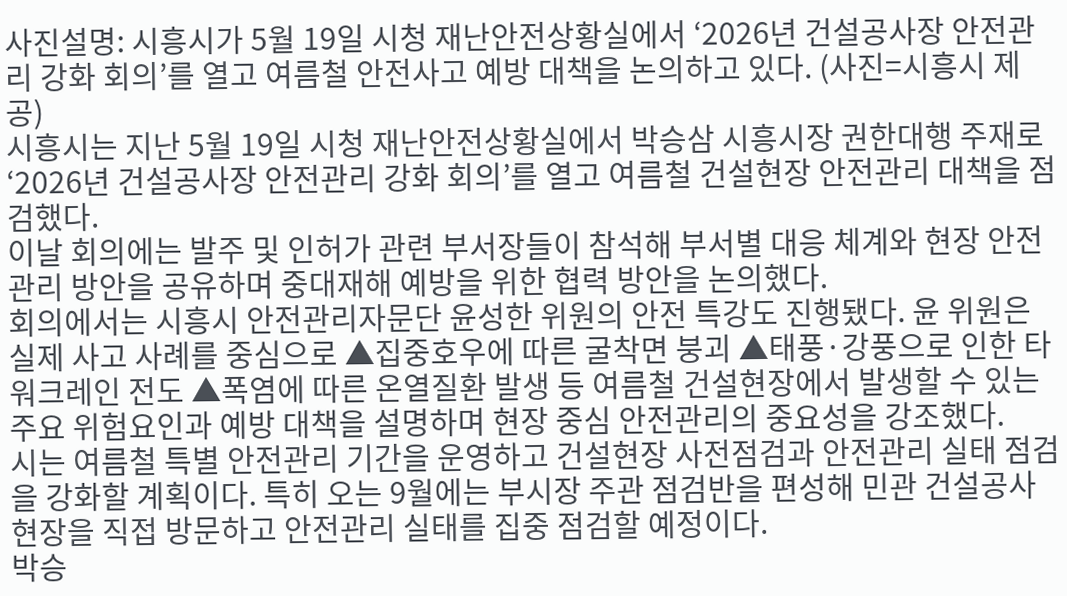사진설명: 시흥시가 5월 19일 시청 재난안전상황실에서 ‘2026년 건설공사장 안전관리 강화 회의’를 열고 여름철 안전사고 예방 대책을 논의하고 있다. (사진=시흥시 제공)
시흥시는 지난 5월 19일 시청 재난안전상황실에서 박승삼 시흥시장 권한대행 주재로 ‘2026년 건설공사장 안전관리 강화 회의’를 열고 여름철 건설현장 안전관리 대책을 점검했다.
이날 회의에는 발주 및 인허가 관련 부서장들이 참석해 부서별 대응 체계와 현장 안전관리 방안을 공유하며 중대재해 예방을 위한 협력 방안을 논의했다.
회의에서는 시흥시 안전관리자문단 윤성한 위원의 안전 특강도 진행됐다. 윤 위원은 실제 사고 사례를 중심으로 ▲집중호우에 따른 굴착면 붕괴 ▲태풍·강풍으로 인한 타워크레인 전도 ▲폭염에 따른 온열질환 발생 등 여름철 건설현장에서 발생할 수 있는 주요 위험요인과 예방 대책을 설명하며 현장 중심 안전관리의 중요성을 강조했다.
시는 여름철 특별 안전관리 기간을 운영하고 건설현장 사전점검과 안전관리 실태 점검을 강화할 계획이다. 특히 오는 9월에는 부시장 주관 점검반을 편성해 민관 건설공사 현장을 직접 방문하고 안전관리 실태를 집중 점검할 예정이다.
박승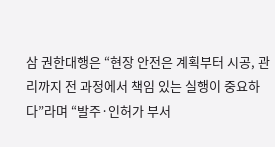삼 권한대행은 “현장 안전은 계획부터 시공, 관리까지 전 과정에서 책임 있는 실행이 중요하다”라며 “발주·인허가 부서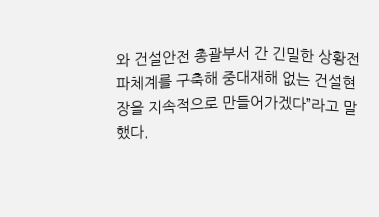와 건설안전 총괄부서 간 긴밀한 상황전파체계를 구축해 중대재해 없는 건설현장을 지속적으로 만들어가겠다”라고 말했다.